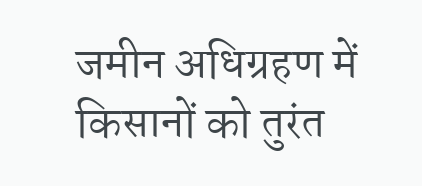जमीन अधिग्रहण में किसानों को तुरंत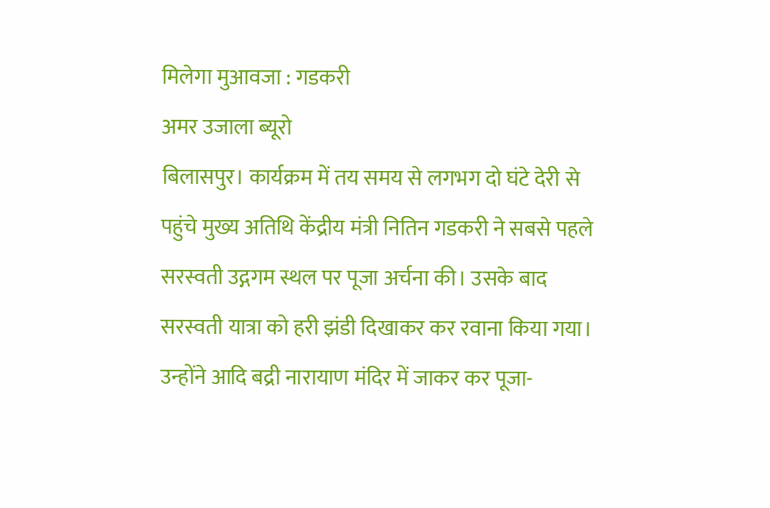मिलेगा मुआवजा : गडकरी
अमर उजाला ब्यूरो
बिलासपुर। कार्यक्रम में तय समय से लगभग दो घंटे देरी से पहुंचे मुख्य अतिथि केंद्रीय मंत्री नितिन गडकरी ने सबसे पहले सरस्वती उद्गगम स्थल पर पूजा अर्चना की। उसके बाद सरस्वती यात्रा को हरी झंडी दिखाकर कर रवाना किया गया। उन्होंने आदि बद्री नारायाण मंदिर में जाकर कर पूजा-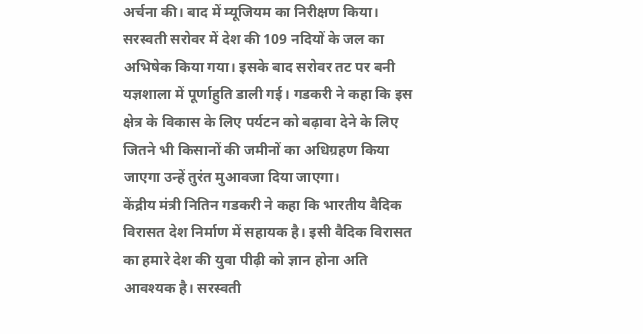अर्चना की। बाद में म्यूजियम का निरीक्षण किया। सरस्वती सरोवर में देश की 109 नदियों के जल का अभिषेक किया गया। इसके बाद सरोवर तट पर बनी यज्ञशाला में पूर्णाहुति डाली गई। गडकरी ने कहा कि इस क्षेत्र के विकास के लिए पर्यटन को बढ़ावा देने के लिए जितने भी किसानों की जमीनों का अधिग्रहण किया जाएगा उन्हें तुरंत मुआवजा दिया जाएगा।
केंद्रीय मंत्री नितिन गडकरी ने कहा कि भारतीय वैदिक विरासत देश निर्माण में सहायक है। इसी वैदिक विरासत का हमारे देश की युवा पीढ़ी को ज्ञान होना अति आवश्यक है। सरस्वती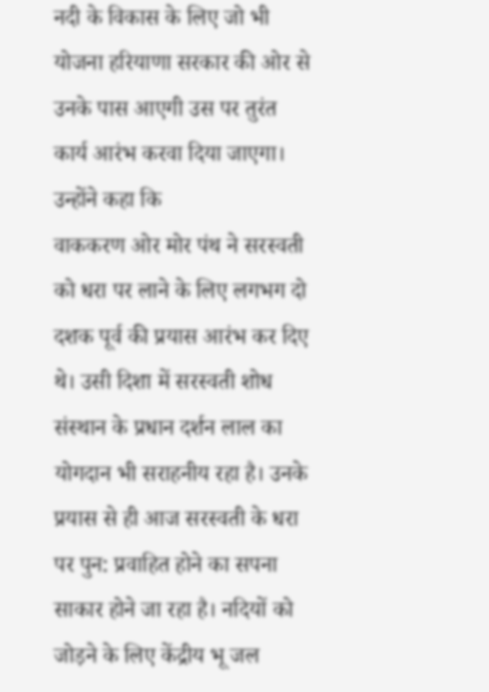नदी के विकास के लिए जो भी योजना हरियाणा सरकार की ओर से उनके पास आएगी उस पर तुरंत कार्य आरंभ करवा दिया जाएगा। उन्होंने कहा कि
वाककरण ओर मोर पंथ ने सरस्वती को धरा पर लाने के लिए लगभग दो दशक पूर्व की प्रयास आरंभ कर दिए थे। उसी दिशा में सरस्वती शोध संस्थान के प्रधान दर्शन लाल का योगदान भी सराहनीय रहा है। उनके प्रयास से ही आज सरस्वती के धरा पर पुन: प्रवाहित होने का सपना साकार होने जा रहा है। नदियों को जोड़ने के लिए केंद्रीय भू जल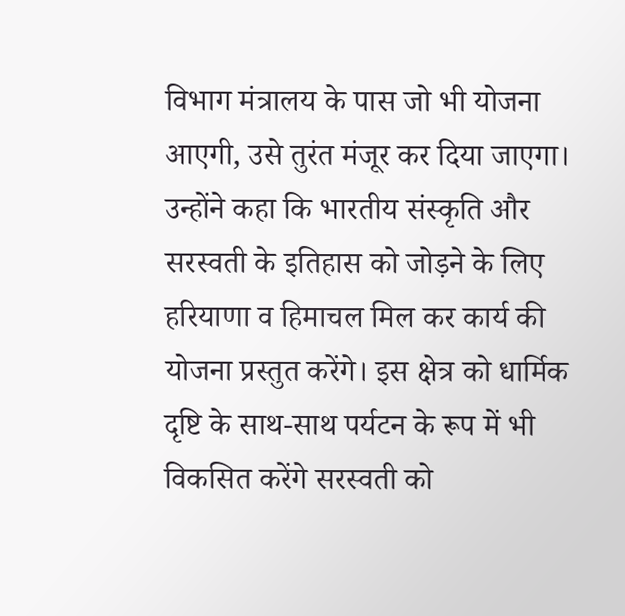विभाग मंत्रालय के पास जो भी योजना आएगी, उसे तुरंत मंजूर कर दिया जाएगा। उन्होंने कहा कि भारतीय संस्कृति और सरस्वती के इतिहास को जोड़ने के लिए हरियाणा व हिमाचल मिल कर कार्य की योजना प्रस्तुत करेंगे। इस क्षेत्र को धार्मिक दृष्टि के साथ-साथ पर्यटन के रूप में भी विकसित करेंगे सरस्वती को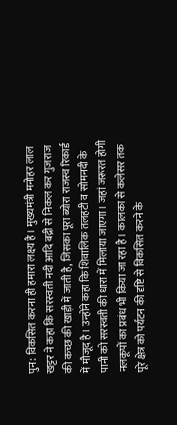पुन: विकसित करना ही हमारा लक्ष्य है। मुख्यमंत्री मनोहर लाल खट्टर ने कहा कि सरस्वती नदी आदि बद्री से निकल कर गुजराज की कच्छ की खाड़ी में जाती है, जिसका पूरा ब्योरा राजस्व रिकार्ड में मौजूद है। उन्होंने कहा कि शिवालिक तलहटी व सोमनदी के पानी को सरस्वती की धारा में मिलाया जाएगा। जहां जरूरत होगी नलकूपों का प्रबंध भी किया जा रहा है। कालका से कलेसर तक पूरे क्षेत्र को पर्यटन की दृष्टि से विकसित करने के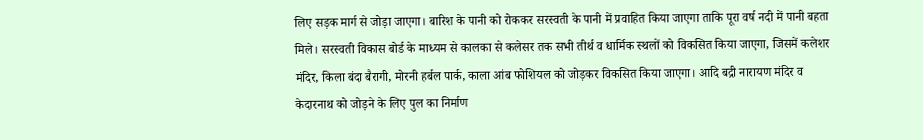लिए सड़क मार्ग से जोड़ा जाएगा। बारिश के पानी को रोककर सरस्वती के पानी में प्रवाहित किया जाएगा ताकि पूरा वर्ष नदी में पानी बहता मिले। सरस्वती विकास बोर्ड के माध्यम से कालका से कलेसर तक सभी तीर्थ व धार्मिक स्थलों को विकसित किया जाएगा, जिसमें कलेशर मंदिर, किला बंदा बैरागी, मोरनी हर्बल पार्क, काला आंब फोशियल को जोड़कर विकसित किया जाएगा। आदि बद्री नारायण मंदिर व केदारनाथ को जोड़ने के लिए पुल का निर्माण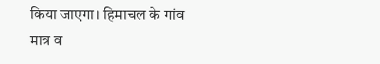किया जाएगा। हिमाचल के गांव मात्र व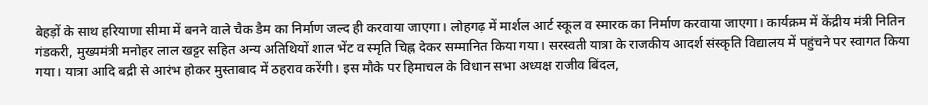बेहड़ों के साथ हरियाणा सीमा में बनने वाले चैक डैम का निर्माण जल्द ही करवाया जाएगा। लोहगढ़ में मार्शल आर्ट स्कूल व स्मारक का निर्माण करवाया जाएगा। कार्यक्रम में केंद्रीय मंत्री नितिन गंडकरी, मुख्यमंत्री मनोहर लाल खट्टर सहित अन्य अतिथियों शाल भेंट व स्मृति चिह्न देकर सम्मानित किया गया। सरस्वती यात्रा के राजकीय आदर्श संस्कृति विद्यालय में पहुंचने पर स्वागत किया गया। यात्रा आदि बद्री से आरंभ होकर मुस्ताबाद में ठहराव करेंगी। इस मौके पर हिमाचल के विधान सभा अध्यक्ष राजीव बिंदल,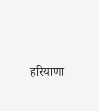हरियाणा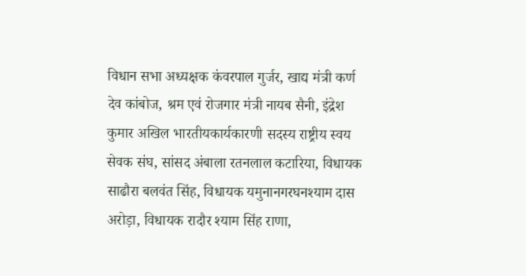विधान सभा अध्यक्षक कंवरपाल गुर्जर, खाद्य मंत्री कर्ण देव कांबोज, श्रम एवं रोजगार मंत्री नायब सैनी, इंद्रेश कुमार अखिल भारतीयकार्यकारणी सदस्य राष्ट्रीय स्वय सेवक संघ, सांसद अंबाला रतनलाल कटारिया, विधायक साढौरा बलवंत सिंह, विधायक यमुनानगरघनश्याम दास अरोड़ा, विधायक रादौर श्याम सिंह राणा,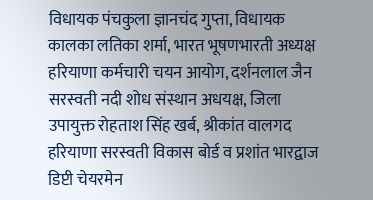विधायक पंचकुला ज्ञानचंद गुप्ता, विधायक कालका लतिका शर्मा, भारत भूषणभारती अध्यक्ष हरियाणा कर्मचारी चयन आयोग, दर्शनलाल जैन सरस्वती नदी शोध संस्थान अधयक्ष, जिला उपायुक्त रोहताश सिंह खर्ब, श्रीकांत वालगद हरियाणा सरस्वती विकास बोर्ड व प्रशांत भारद्वाज डिप्टी चेयरमेन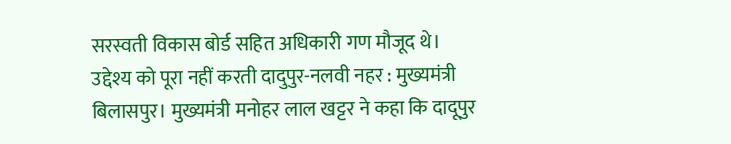सरस्वती विकास बोर्ड सहित अधिकारी गण मौजूद थे।
उद्देश्य को पूरा नहीं करती दादुपुर-नलवी नहर : मुख्यमंत्री
बिलासपुर। मुख्यमंत्री मनोहर लाल खट्टर ने कहा कि दादूपुर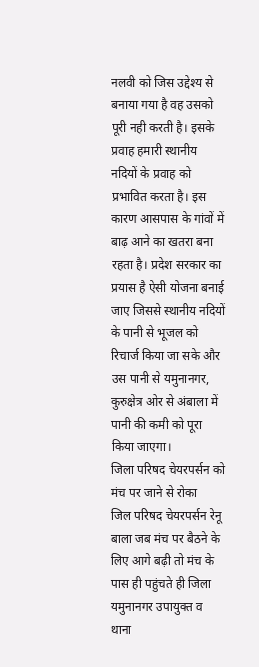नलवी को जिस उद्देश्य से बनाया गया है वह उसको पूरी नही करती है। इसके प्रवाह हमारी स्थानीय नदियों के प्रवाह को प्रभावित करता है। इस कारण आसपास के गांवों में बाढ़ आने का खतरा बना रहता है। प्रदेश सरकार का प्रयास है ऐसी योजना बनाई जाए जिससे स्थानीय नदियों के पानी से भूजल को रिचार्ज किया जा सके और उस पानी से यमुनानगर, कुरुक्षेत्र ओर से अंबाला में पानी की कमी को पूरा किया जाएगा।
जिला परिषद चेयरपर्सन को मंच पर जाने से रोका
जिल परिषद चेयरपर्सन रेनू बाला जब मंच पर बैठने के लिए आगे बढ़ी तो मंच के पास ही पहुंचते ही जिला यमुनानगर उपायुक्त व थाना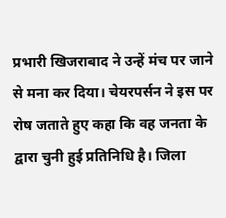प्रभारी खिजराबाद ने उन्हें मंच पर जाने से मना कर दिया। चेयरपर्सन ने इस पर रोष जताते हुए कहा कि वह जनता के द्वारा चुनी हुई प्रतिनिधि है। जिला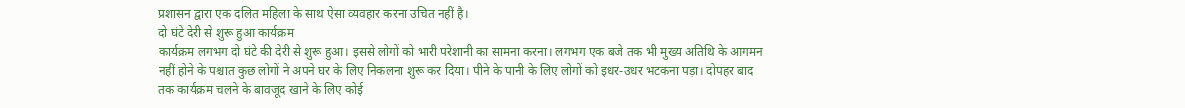प्रशासन द्वारा एक दलित महिला के साथ ऐसा व्यवहार करना उचित नहीं है।
दो घंटे देरी से शुरू हुआ कार्यक्रम
कार्यक्रम लगभग दो घंटे की देरी से शुरू हुआ। इससे लोगों को भारी परेशानी का सामना करना। लगभग एक बजे तक भी मुख्य अतिथि के आगमन नहीं होने के पश्चात कुछ लोगों ने अपने घर के लिए निकलना शुरू कर दिया। पीने के पानी के लिए लोगों को इधर-उधर भटकना पड़ा। दोपहर बाद तक कार्यक्रम चलने के बावजूद खाने के लिए कोई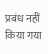प्रबंध नहीं किया गया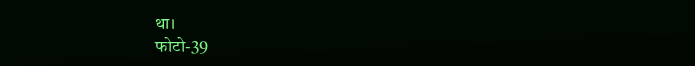था।
फोटो-39